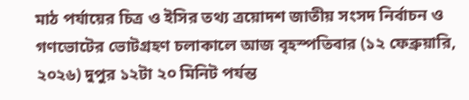মাঠ পর্যায়ের চিত্র ও ইসির তথ্য ত্রয়োদশ জাতীয় সংসদ নির্বাচন ও গণভোটের ভোটগ্রহণ চলাকালে আজ বৃহস্পতিবার (১২ ফেব্রুয়ারি, ২০২৬) দুপুর ১২টা ২০ মিনিট পর্যন্ত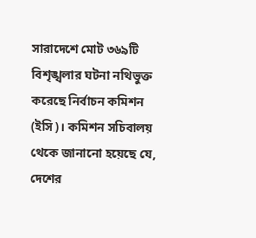সারাদেশে মোট ৩৬৯টি বিশৃঙ্খলার ঘটনা নথিভুক্ত করেছে নির্বাচন কমিশন (ইসি)। কমিশন সচিবালয় থেকে জানানো হয়েছে যে, দেশের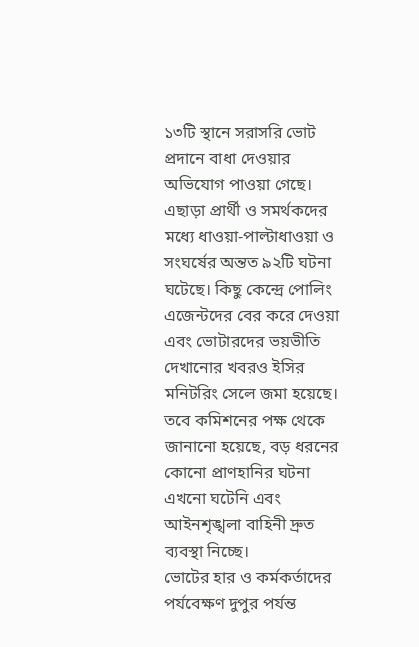১৩টি স্থানে সরাসরি ভোট প্রদানে বাধা দেওয়ার অভিযোগ পাওয়া গেছে। এছাড়া প্রার্থী ও সমর্থকদের মধ্যে ধাওয়া-পাল্টাধাওয়া ও সংঘর্ষের অন্তত ৯২টি ঘটনা ঘটেছে। কিছু কেন্দ্রে পোলিং এজেন্টদের বের করে দেওয়া এবং ভোটারদের ভয়ভীতি দেখানোর খবরও ইসির মনিটরিং সেলে জমা হয়েছে। তবে কমিশনের পক্ষ থেকে জানানো হয়েছে, বড় ধরনের কোনো প্রাণহানির ঘটনা এখনো ঘটেনি এবং আইনশৃঙ্খলা বাহিনী দ্রুত ব্যবস্থা নিচ্ছে।
ভোটের হার ও কর্মকর্তাদের পর্যবেক্ষণ দুপুর পর্যন্ত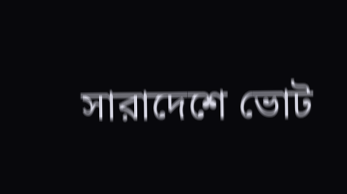সারাদেশে ভোট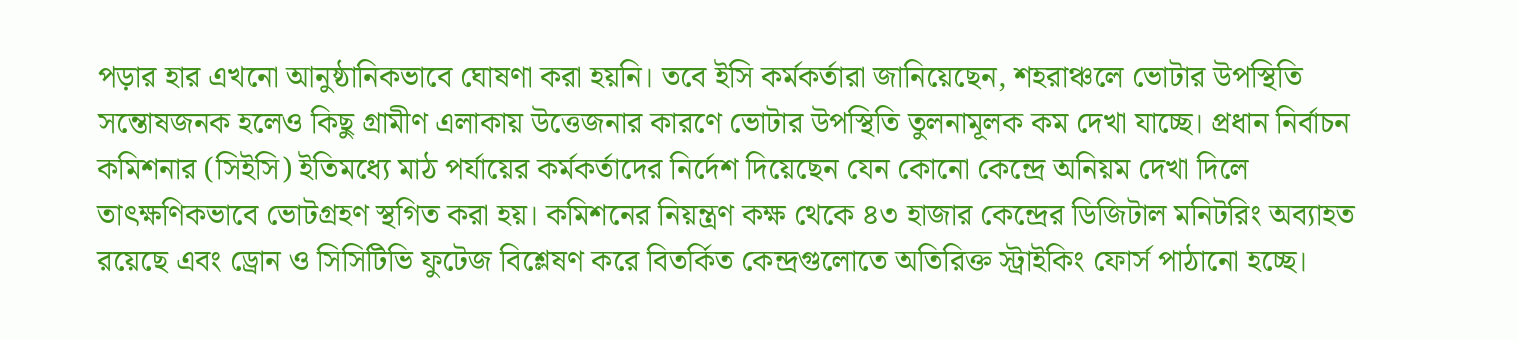পড়ার হার এখনো আনুষ্ঠানিকভাবে ঘোষণা করা হয়নি। তবে ইসি কর্মকর্তারা জানিয়েছেন, শহরাঞ্চলে ভোটার উপস্থিতি সন্তোষজনক হলেও কিছু গ্রামীণ এলাকায় উত্তেজনার কারণে ভোটার উপস্থিতি তুলনামূলক কম দেখা যাচ্ছে। প্রধান নির্বাচন কমিশনার (সিইসি) ইতিমধ্যে মাঠ পর্যায়ের কর্মকর্তাদের নির্দেশ দিয়েছেন যেন কোনো কেন্দ্রে অনিয়ম দেখা দিলে তাৎক্ষণিকভাবে ভোটগ্রহণ স্থগিত করা হয়। কমিশনের নিয়ন্ত্রণ কক্ষ থেকে ৪৩ হাজার কেন্দ্রের ডিজিটাল মনিটরিং অব্যাহত রয়েছে এবং ড্রোন ও সিসিটিভি ফুটেজ বিশ্লেষণ করে বিতর্কিত কেন্দ্রগুলোতে অতিরিক্ত স্ট্রাইকিং ফোর্স পাঠানো হচ্ছে।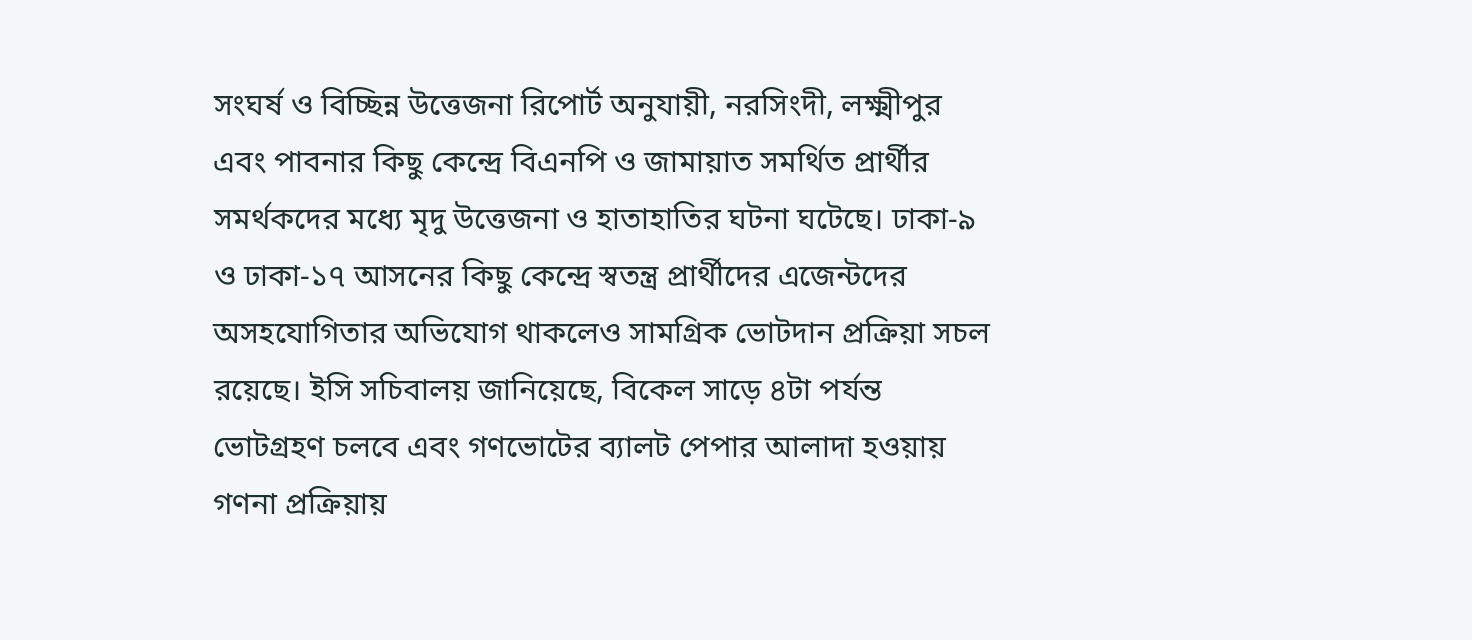সংঘর্ষ ও বিচ্ছিন্ন উত্তেজনা রিপোর্ট অনুযায়ী, নরসিংদী, লক্ষ্মীপুর এবং পাবনার কিছু কেন্দ্রে বিএনপি ও জামায়াত সমর্থিত প্রার্থীর সমর্থকদের মধ্যে মৃদু উত্তেজনা ও হাতাহাতির ঘটনা ঘটেছে। ঢাকা-৯ ও ঢাকা-১৭ আসনের কিছু কেন্দ্রে স্বতন্ত্র প্রার্থীদের এজেন্টদের অসহযোগিতার অভিযোগ থাকলেও সামগ্রিক ভোটদান প্রক্রিয়া সচল রয়েছে। ইসি সচিবালয় জানিয়েছে, বিকেল সাড়ে ৪টা পর্যন্ত ভোটগ্রহণ চলবে এবং গণভোটের ব্যালট পেপার আলাদা হওয়ায় গণনা প্রক্রিয়ায়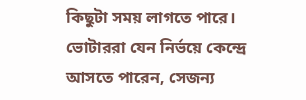কিছুটা সময় লাগতে পারে। ভোটাররা যেন নির্ভয়ে কেন্দ্রে আসতে পারেন, সেজন্য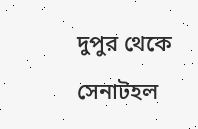দুপুর থেকে সেনাটহল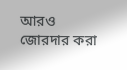আরও জোরদার করা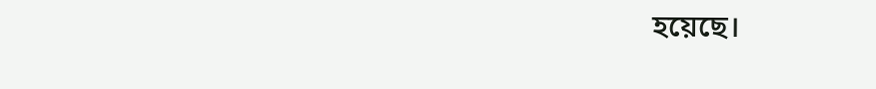হয়েছে।